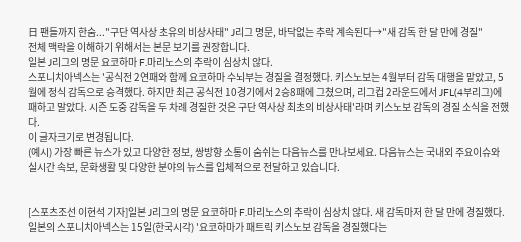日 팬들까지 한숨..."구단 역사상 초유의 비상사태" J리그 명문, 바닥없는 추락 계속된다→"새 감독 한 달 만에 경질"
전체 맥락을 이해하기 위해서는 본문 보기를 권장합니다.
일본 J리그의 명문 요코하마 F.마리노스의 추락이 심상치 않다.
스포니치아넥스는 '공식전 2연패와 함께 요코하마 수뇌부는 경질을 결정했다. 키스노보는 4월부터 감독 대행을 맡았고, 5월에 정식 감독으로 승격했다. 하지만 최근 공식전 10경기에서 2승8패에 그쳤으며, 리그컵 2라운드에서 JFL(4부리그)에 패하고 말았다. 시즌 도중 감독을 두 차례 경질한 것은 구단 역사상 최초의 비상사태'라며 키스노보 감독의 경질 소식을 전했다.
이 글자크기로 변경됩니다.
(예시) 가장 빠른 뉴스가 있고 다양한 정보, 쌍방향 소통이 숨쉬는 다음뉴스를 만나보세요. 다음뉴스는 국내외 주요이슈와 실시간 속보, 문화생활 및 다양한 분야의 뉴스를 입체적으로 전달하고 있습니다.


[스포츠조선 이현석 기자]일본 J리그의 명문 요코하마 F.마리노스의 추락이 심상치 않다. 새 감독마저 한 달 만에 경질했다.
일본의 스포니치아넥스는 15일(한국시각) '요코하마가 패트릭 키스노보 감독을 경질했다는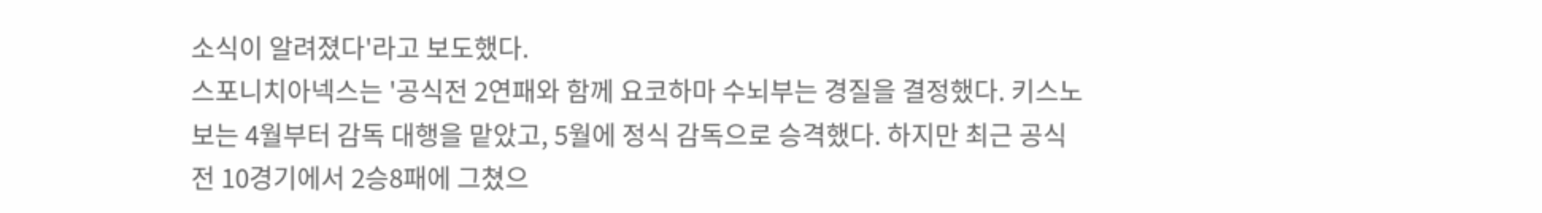소식이 알려졌다'라고 보도했다.
스포니치아넥스는 '공식전 2연패와 함께 요코하마 수뇌부는 경질을 결정했다. 키스노보는 4월부터 감독 대행을 맡았고, 5월에 정식 감독으로 승격했다. 하지만 최근 공식전 10경기에서 2승8패에 그쳤으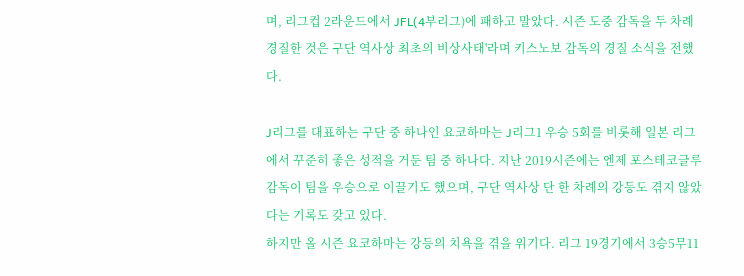며, 리그컵 2라운드에서 JFL(4부리그)에 패하고 말았다. 시즌 도중 감독을 두 차례 경질한 것은 구단 역사상 최초의 비상사태'라며 키스노보 감독의 경질 소식을 전했다.

J리그를 대표하는 구단 중 하나인 요코하마는 J리그1 우승 5회를 비롯해 일본 리그에서 꾸준히 좋은 성적을 거둔 팀 중 하나다. 지난 2019시즌에는 엔제 포스테코글루 감독이 팀을 우승으로 이끌기도 했으며, 구단 역사상 단 한 차례의 강등도 겪지 않았다는 기록도 갖고 있다.
하지만 올 시즌 요코하마는 강등의 치욕을 겪을 위기다. 리그 19경기에서 3승5무11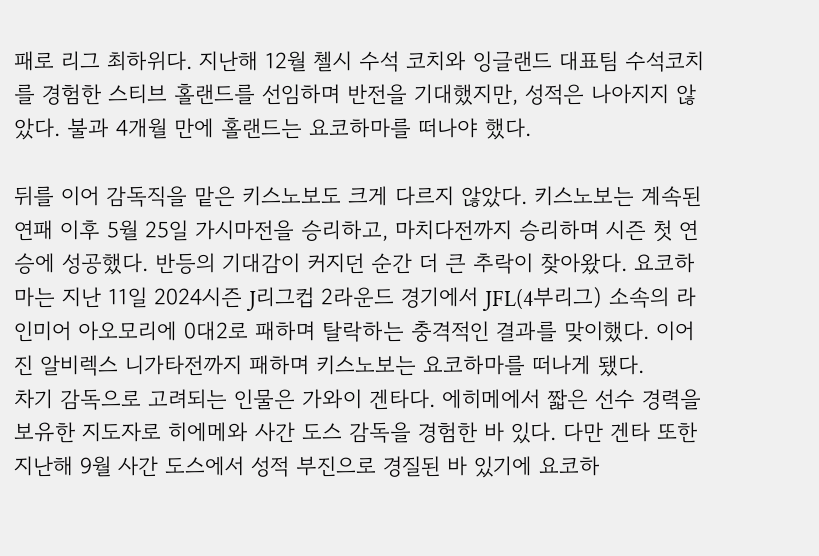패로 리그 최하위다. 지난해 12월 첼시 수석 코치와 잉글랜드 대표팀 수석코치를 경험한 스티브 홀랜드를 선임하며 반전을 기대했지만, 성적은 나아지지 않았다. 불과 4개월 만에 홀랜드는 요코하마를 떠나야 했다.

뒤를 이어 감독직을 맡은 키스노보도 크게 다르지 않았다. 키스노보는 계속된 연패 이후 5월 25일 가시마전을 승리하고, 마치다전까지 승리하며 시즌 첫 연승에 성공했다. 반등의 기대감이 커지던 순간 더 큰 추락이 찾아왔다. 요코하마는 지난 11일 2024시즌 J리그컵 2라운드 경기에서 JFL(4부리그) 소속의 라인미어 아오모리에 0대2로 패하며 탈락하는 충격적인 결과를 맞이했다. 이어진 알비렉스 니가타전까지 패하며 키스노보는 요코하마를 떠나게 됐다.
차기 감독으로 고려되는 인물은 가와이 겐타다. 에히메에서 짧은 선수 경력을 보유한 지도자로 히에메와 사간 도스 감독을 경험한 바 있다. 다만 겐타 또한 지난해 9월 사간 도스에서 성적 부진으로 경질된 바 있기에 요코하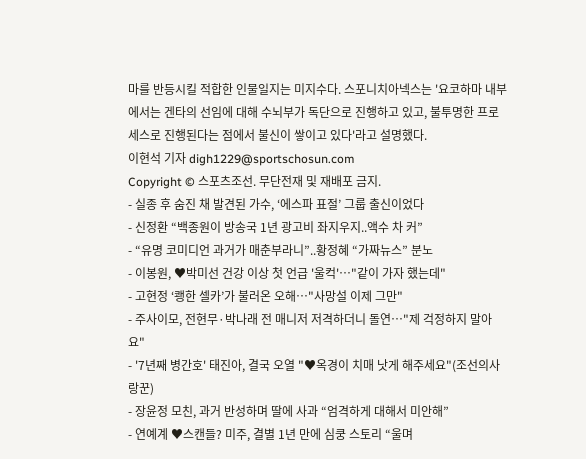마를 반등시킬 적합한 인물일지는 미지수다. 스포니치아넥스는 '요코하마 내부에서는 겐타의 선임에 대해 수뇌부가 독단으로 진행하고 있고, 불투명한 프로세스로 진행된다는 점에서 불신이 쌓이고 있다'라고 설명했다.
이현석 기자 digh1229@sportschosun.com
Copyright © 스포츠조선. 무단전재 및 재배포 금지.
- 실종 후 숨진 채 발견된 가수, ‘에스파 표절’ 그룹 출신이었다
- 신정환 “백종원이 방송국 1년 광고비 좌지우지..액수 차 커”
- “유명 코미디언 과거가 매춘부라니”..황정혜 “가짜뉴스” 분노
- 이봉원, ♥박미선 건강 이상 첫 언급 '울컥'…"같이 가자 했는데"
- 고현정 ‘쾡한 셀카’가 불러온 오해…"사망설 이제 그만"
- 주사이모, 전현무·박나래 전 매니저 저격하더니 돌연…"제 걱정하지 말아요"
- '7년째 병간호' 태진아, 결국 오열 "♥옥경이 치매 낫게 해주세요"(조선의사랑꾼)
- 장윤정 모친, 과거 반성하며 딸에 사과 “엄격하게 대해서 미안해”
- 연예계 ♥스캔들? 미주, 결별 1년 만에 심쿵 스토리 “울며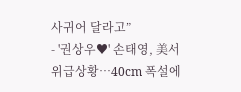사귀어 달라고”
- '권상우♥' 손태영, 美서 위급상황…40cm 폭설에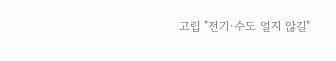고립 "전기·수도 얼지 않길"